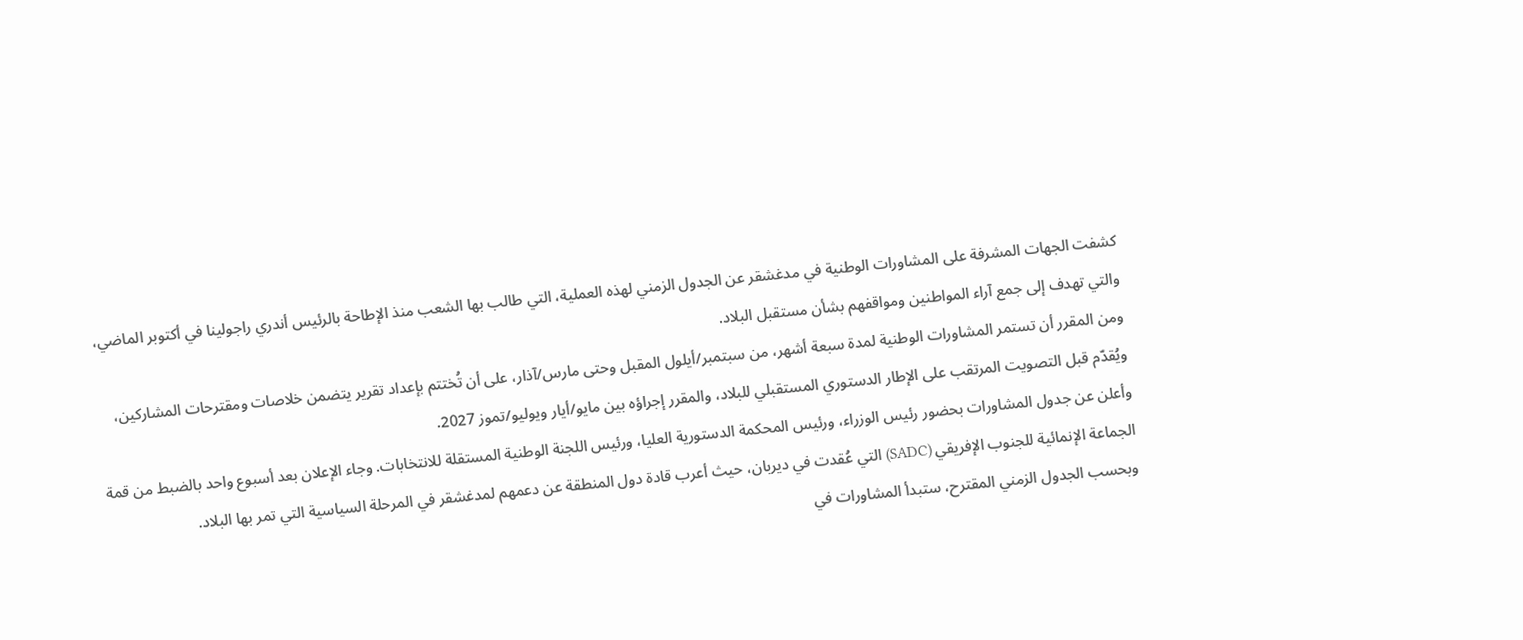كشفت الجهات المشرفة على المشاورات الوطنية في مدغشقر عن الجدول الزمني لهذه العملية، التي طالب بها الشعب منذ الإطاحة بالرئيس أندري راجولينا في أكتوبر الماضي، والتي تهدف إلى جمع آراء المواطنين ومواقفهم بشأن مستقبل البلاد.
ومن المقرر أن تستمر المشاورات الوطنية لمدة سبعة أشهر، من سبتمبر/أيلول المقبل وحتى مارس/آذار، على أن تُختتم بإعداد تقرير يتضمن خلاصات ومقترحات المشاركين، ويُقدّم قبل التصويت المرتقب على الإطار الدستوري المستقبلي للبلاد، والمقرر إجراؤه بين مايو/أيار ويوليو/تموز 2027.
وأعلن عن جدول المشاورات بحضور رئيس الوزراء، ورئيس المحكمة الدستورية العليا، ورئيس اللجنة الوطنية المستقلة للانتخابات. وجاء الإعلان بعد أسبوع واحد بالضبط من قمة الجماعة الإنمائية للجنوب الإفريقي (SADC) التي عُقدت في ديربان، حيث أعرب قادة دول المنطقة عن دعمهم لمدغشقر في المرحلة السياسية التي تمر بها البلاد.
وبحسب الجدول الزمني المقترح، ستبدأ المشاورات في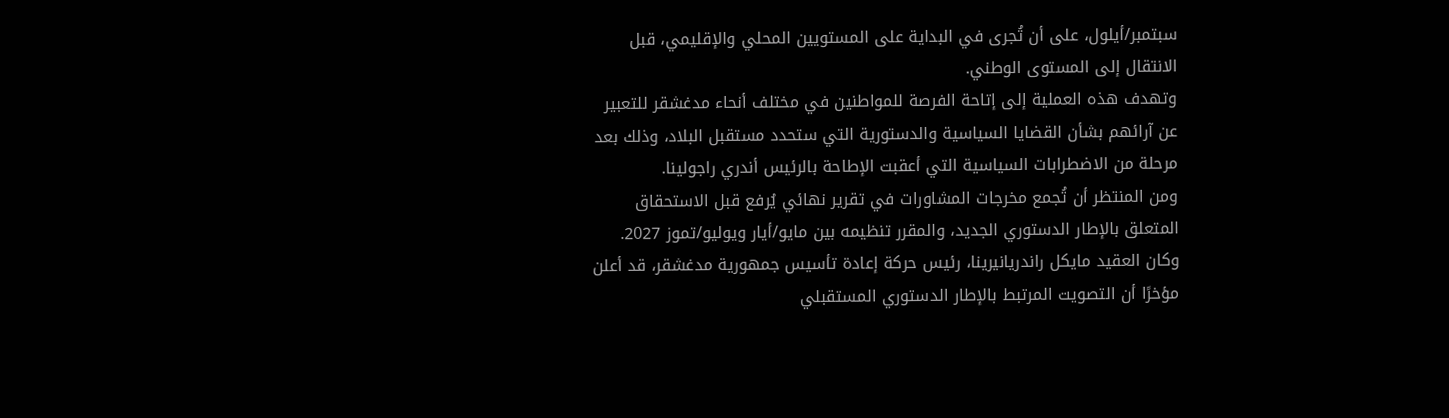سبتمبر/أيلول، على أن تُجرى في البداية على المستويين المحلي والإقليمي، قبل الانتقال إلى المستوى الوطني.
وتهدف هذه العملية إلى إتاحة الفرصة للمواطنين في مختلف أنحاء مدغشقر للتعبير عن آرائهم بشأن القضايا السياسية والدستورية التي ستحدد مستقبل البلاد، وذلك بعد مرحلة من الاضطرابات السياسية التي أعقبت الإطاحة بالرئيس أندري راجولينا.
ومن المنتظر أن تُجمع مخرجات المشاورات في تقرير نهائي يُرفع قبل الاستحقاق المتعلق بالإطار الدستوري الجديد، والمقرر تنظيمه بين مايو/أيار ويوليو/تموز 2027.
وكان العقيد مايكل راندريانيرينا، رئيس حركة إعادة تأسيس جمهورية مدغشقر، قد أعلن مؤخرًا أن التصويت المرتبط بالإطار الدستوري المستقبلي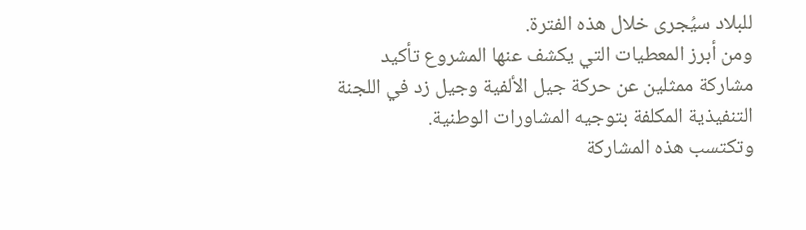للبلاد سيُجرى خلال هذه الفترة.
ومن أبرز المعطيات التي يكشف عنها المشروع تأكيد مشاركة ممثلين عن حركة جيل الألفية وجيل زد في اللجنة التنفيذية المكلفة بتوجيه المشاورات الوطنية.
وتكتسب هذه المشاركة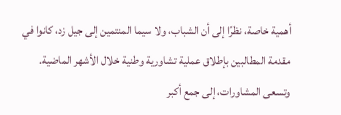أهمية خاصة، نظرًا إلى أن الشباب، ولا سيما المنتمين إلى جيل زد، كانوا في مقدمة المطالبين بإطلاق عملية تشاورية وطنية خلال الأشهر الماضية.
وتسعى المشاورات، إلى جمع أكبر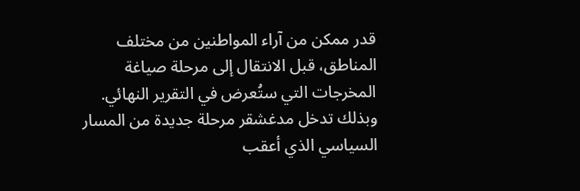قدر ممكن من آراء المواطنين من مختلف المناطق، قبل الانتقال إلى مرحلة صياغة المخرجات التي ستُعرض في التقرير النهائي.
وبذلك تدخل مدغشقر مرحلة جديدة من المسار السياسي الذي أعقب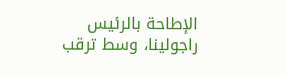الإطاحة بالرئيس راجولينا، وسط ترقب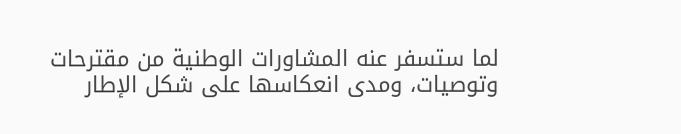لما ستسفر عنه المشاورات الوطنية من مقترحات وتوصيات، ومدى انعكاسها على شكل الإطار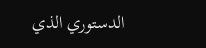الدستوري الذي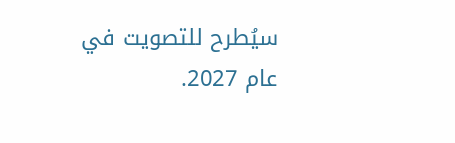سيُطرح للتصويت في عام 2027.